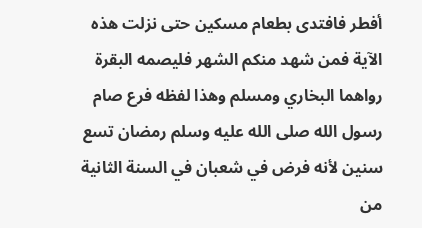أفطر فافتدى بطعام مسكين حتى نزلت هذه الآية فمن شهد منكم الشهر فليصمه البقرة رواهما البخاري ومسلم وهذا لفظه فرع صام رسول الله صلى الله عليه وسلم رمضان تسع سنين لأنه فرض في شعبان في السنة الثانية من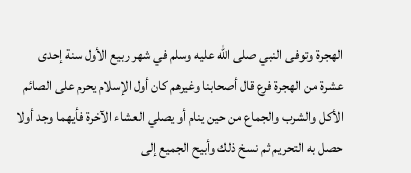الهجرة وتوفى النبي صلى الله عليه وسلم في شهر ربيع الأول سنة إحدى عشرة من الهجرة فرع قال أصحابنا وغيرهم كان أول الإسلام يحرم على الصائم الأكل والشرب والجماع من حين ينام أو يصلي العشاء الآخرة فأيهما وجد أولا حصل به التحريم ثم نسخ ذلك وأبيح الجميع إلى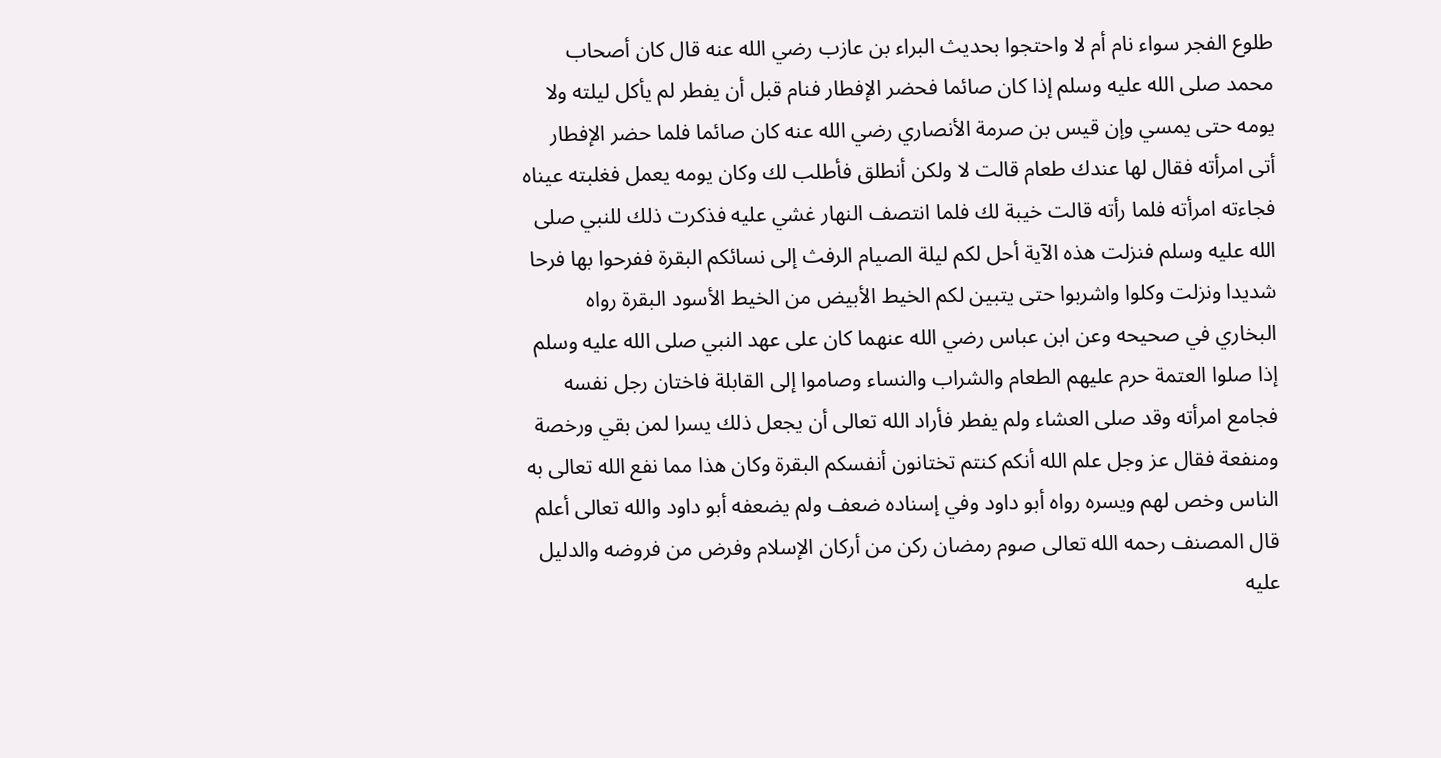طلوع الفجر سواء نام أم لا واحتجوا بحديث البراء بن عازب رضي الله عنه قال كان أصحاب محمد صلى الله عليه وسلم إذا كان صائما فحضر الإفطار فنام قبل أن يفطر لم يأكل ليلته ولا يومه حتى يمسي وإن قيس بن صرمة الأنصاري رضي الله عنه كان صائما فلما حضر الإفطار أتى امرأته فقال لها عندك طعام قالت لا ولكن أنطلق فأطلب لك وكان يومه يعمل فغلبته عيناه فجاءته امرأته فلما رأته قالت خيبة لك فلما انتصف النهار غشي عليه فذكرت ذلك للنبي صلى الله عليه وسلم فنزلت هذه الآية أحل لكم ليلة الصيام الرفث إلى نسائكم البقرة ففرحوا بها فرحا شديدا ونزلت وكلوا واشربوا حتى يتبين لكم الخيط الأبيض من الخيط الأسود البقرة رواه البخاري في صحيحه وعن ابن عباس رضي الله عنهما كان على عهد النبي صلى الله عليه وسلم إذا صلوا العتمة حرم عليهم الطعام والشراب والنساء وصاموا إلى القابلة فاختان رجل نفسه فجامع امرأته وقد صلى العشاء ولم يفطر فأراد الله تعالى أن يجعل ذلك يسرا لمن بقي ورخصة ومنفعة فقال عز وجل علم الله أنكم كنتم تختانون أنفسكم البقرة وكان هذا مما نفع الله تعالى به الناس وخص لهم ويسره رواه أبو داود وفي إسناده ضعف ولم يضعفه أبو داود والله تعالى أعلم قال المصنف رحمه الله تعالى صوم رمضان ركن من أركان الإسلام وفرض من فروضه والدليل عليه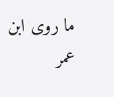ما روى ابن عمر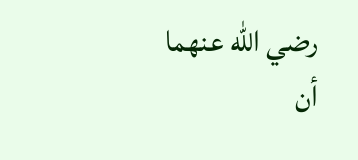رضي الله عنهما أن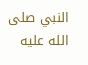النبي صلى الله عليه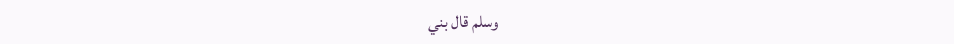وسلم قال بني